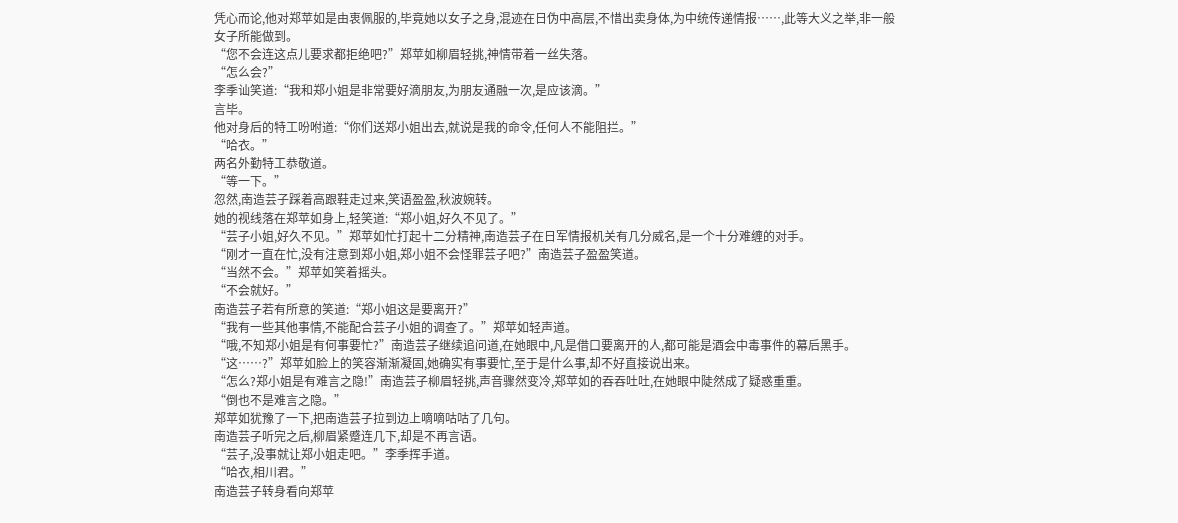凭心而论,他对郑苹如是由衷佩服的,毕竟她以女子之身,混迹在日伪中高层,不惜出卖身体,为中统传递情报……,此等大义之举,非一般女子所能做到。
“您不会连这点儿要求都拒绝吧?”郑苹如柳眉轻挑,神情带着一丝失落。
“怎么会?”
李季讪笑道:“我和郑小姐是非常要好滴朋友,为朋友通融一次,是应该滴。”
言毕。
他对身后的特工吩咐道:“你们送郑小姐出去,就说是我的命令,任何人不能阻拦。”
“哈衣。”
两名外勤特工恭敬道。
“等一下。”
忽然,南造芸子踩着高跟鞋走过来,笑语盈盈,秋波婉转。
她的视线落在郑苹如身上,轻笑道:“郑小姐,好久不见了。”
“芸子小姐,好久不见。”郑苹如忙打起十二分精神,南造芸子在日军情报机关有几分威名,是一个十分难缠的对手。
“刚才一直在忙,没有注意到郑小姐,郑小姐不会怪罪芸子吧?”南造芸子盈盈笑道。
“当然不会。”郑苹如笑着摇头。
“不会就好。”
南造芸子若有所意的笑道:“郑小姐这是要离开?”
“我有一些其他事情,不能配合芸子小姐的调查了。”郑苹如轻声道。
“哦,不知郑小姐是有何事要忙?”南造芸子继续追问道,在她眼中,凡是借口要离开的人,都可能是酒会中毒事件的幕后黑手。
“这……?”郑苹如脸上的笑容渐渐凝固,她确实有事要忙,至于是什么事,却不好直接说出来。
“怎么?郑小姐是有难言之隐!”南造芸子柳眉轻挑,声音骤然变冷,郑苹如的吞吞吐吐,在她眼中陡然成了疑惑重重。
“倒也不是难言之隐。”
郑苹如犹豫了一下,把南造芸子拉到边上嘀嘀咕咕了几句。
南造芸子听完之后,柳眉紧蹙连几下,却是不再言语。
“芸子,没事就让郑小姐走吧。”李季挥手道。
“哈衣,相川君。”
南造芸子转身看向郑苹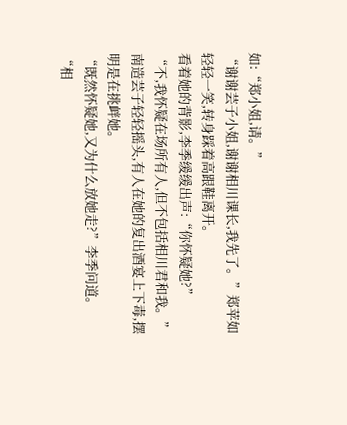如:“郑小姐,请。”
“谢谢芸子小姐,谢谢相川课长,我先了。”郑苹如轻轻一笑,转身踩着高跟鞋离开。
看着她的背影,李季缓缓出声:“你怀疑她?”
“不,我怀疑在场所有人,但不包括相川君和我。”南造芸子轻轻摇头,有人在她的复出酒宴上下毒,摆明是在挑衅她。
“既然怀疑她,又为什么放她走?”李季问道。
“相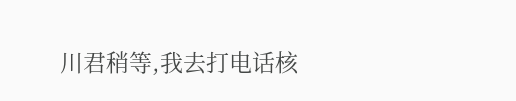川君稍等,我去打电话核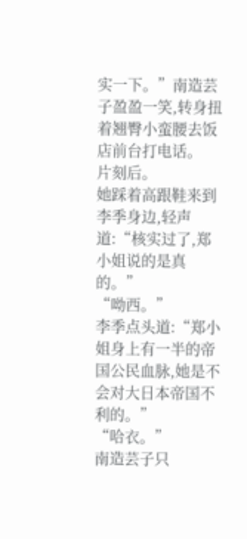实一下。”南造芸子盈盈一笑,转身扭着翘臀小蛮腰去饭店前台打电话。
片刻后。
她踩着高跟鞋来到李季身边,轻声道:“核实过了,郑小姐说的是真的。”
“呦西。”
李季点头道:“郑小姐身上有一半的帝国公民血脉,她是不会对大日本帝国不利的。”
“哈衣。”
南造芸子只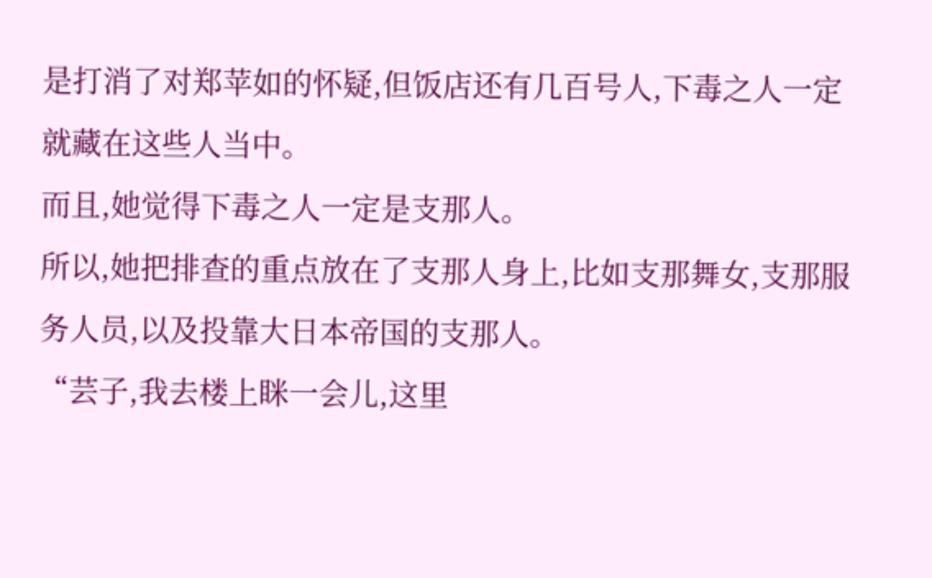是打消了对郑苹如的怀疑,但饭店还有几百号人,下毒之人一定就藏在这些人当中。
而且,她觉得下毒之人一定是支那人。
所以,她把排查的重点放在了支那人身上,比如支那舞女,支那服务人员,以及投靠大日本帝国的支那人。
“芸子,我去楼上眯一会儿,这里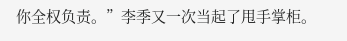你全权负责。”李季又一次当起了甩手掌柜。